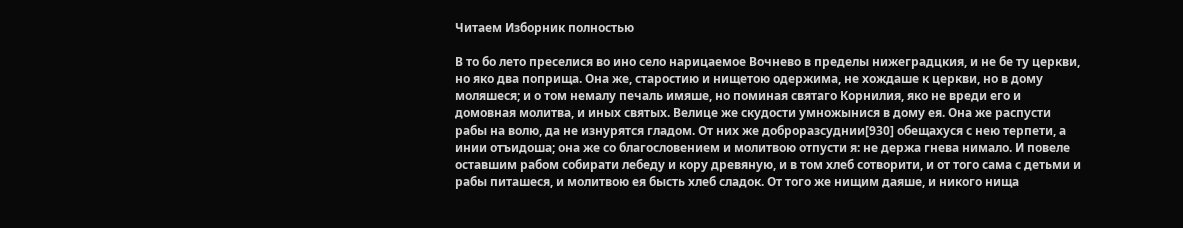Читаем Изборник полностью

В то бо лето преселися во ино село нарицаемое Вочнево в пределы нижеградцкия, и не бе ту церкви, но яко два поприща. Она же, старостию и нищетою одержима, не хождаше к церкви, но в дому моляшеся; и о том немалу печаль имяше, но поминая святаго Корнилия, яко не вреди его и домовная молитва, и иных святых. Велице же скудости умножынися в дому ея. Она же распусти рабы на волю, да не изнурятся гладом. От них же доброразсуднии[930] обещахуся с нею терпети, а инии отъидоша; она же со благословением и молитвою отпусти я: не держа гнева нимало. И повеле оставшим рабом собирати лебеду и кору древяную, и в том хлеб сотворити, и от того сама с детьми и рабы питашеся, и молитвою ея бысть хлеб сладок. От того же нищим даяше, и никого нища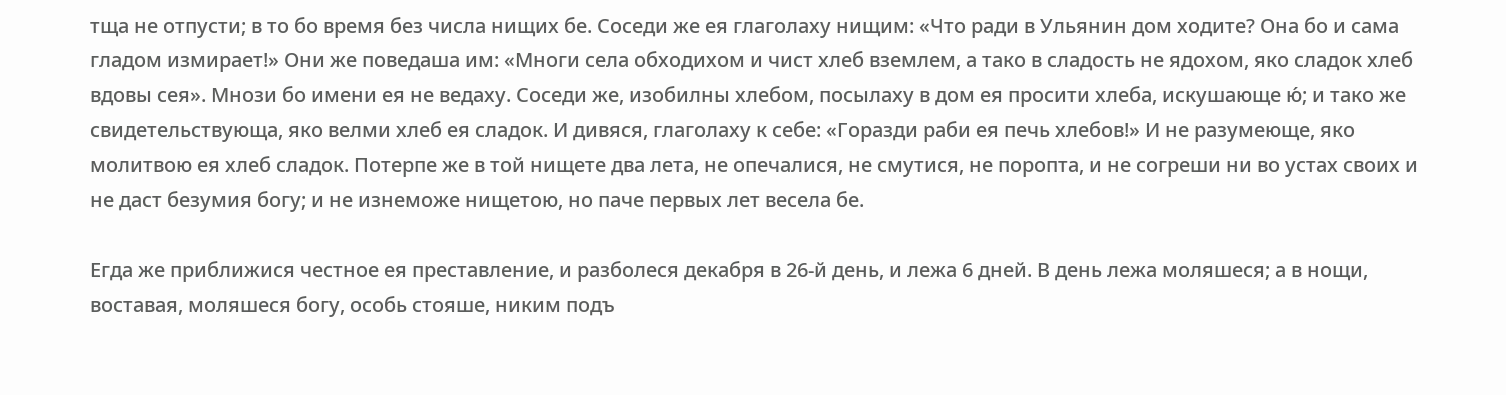тща не отпусти; в то бо время без числа нищих бе. Соседи же ея глаголаху нищим: «Что ради в Ульянин дом ходите? Она бо и сама гладом измирает!» Они же поведаша им: «Многи села обходихом и чист хлеб вземлем, а тако в сладость не ядохом, яко сладок хлеб вдовы сея». Мнози бо имени ея не ведаху. Соседи же, изобилны хлебом, посылаху в дом ея просити хлеба, искушающе ю́; и тако же свидетельствующа, яко велми хлеб ея сладок. И дивяся, глаголаху к себе: «Горазди раби ея печь хлебов!» И не разумеюще, яко молитвою ея хлеб сладок. Потерпе же в той нищете два лета, не опечалися, не смутися, не поропта, и не согреши ни во устах своих и не даст безумия богу; и не изнеможе нищетою, но паче первых лет весела бе.

Егда же приближися честное ея преставление, и разболеся декабря в 26-й день, и лежа 6 дней. В день лежа моляшеся; а в нощи, воставая, моляшеся богу, особь стояше, никим подъ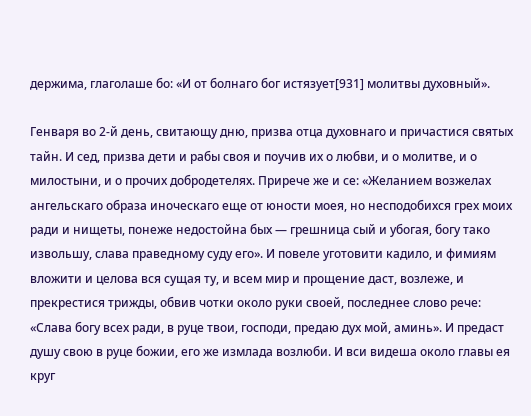держима, глаголаше бо: «И от болнаго бог истязует[931] молитвы духовный».

Генваря во 2-й день, свитающу дню, призва отца духовнаго и причастися святых тайн. И сед, призва дети и рабы своя и поучив их о любви, и о молитве, и о милостыни, и о прочих добродетелях. Прирече же и се: «Желанием возжелах ангельскаго образа иноческаго еще от юности моея, но несподобихся грех моих ради и нищеты, понеже недостойна бых — грешница сый и убогая, богу тако извольшу, слава праведному суду его». И повеле уготовити кадило, и фимиям вложити и целова вся сущая ту, и всем мир и прощение даст, возлеже, и прекрестися трижды, обвив чотки около руки своей, последнее слово рече: «Слава богу всех ради, в руце твои, господи, предаю дух мой, аминь». И предаст душу свою в руце божии, его же измлада возлюби. И вси видеша около главы ея круг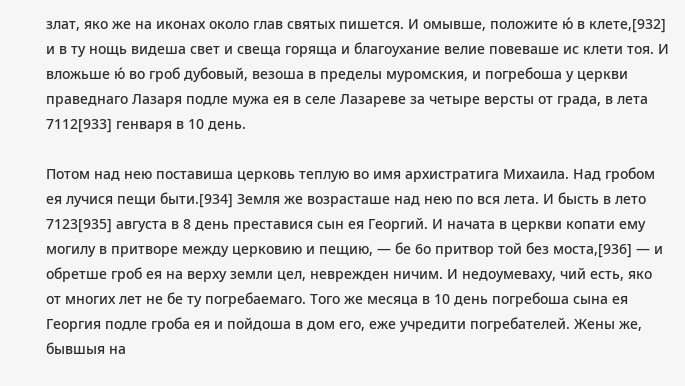злат, яко же на иконах около глав святых пишется. И омывше, положите ю́ в клете,[932] и в ту нощь видеша свет и свеща горяща и благоухание велие повеваше ис клети тоя. И вложьше ю́ во гроб дубовый, везоша в пределы муромския, и погребоша у церкви праведнаго Лазаря подле мужа ея в селе Лазареве за четыре версты от града, в лета 7112[933] генваря в 10 день.

Потом над нею поставиша церковь теплую во имя архистратига Михаила. Над гробом ея лучися пещи быти.[934] Земля же возрасташе над нею по вся лета. И бысть в лето 7123[935] августа в 8 день преставися сын ея Георгий. И начата в церкви копати ему могилу в притворе между церковию и пещию, — бе 6о притвор той без моста,[936] — и обретше гроб ея на верху земли цел, неврежден ничим. И недоумеваху, чий есть, яко от многих лет не бе ту погребаемаго. Того же месяца в 10 день погребоша сына ея Георгия подле гроба ея и пойдоша в дом его, еже учредити погребателей. Жены же, бывшыя на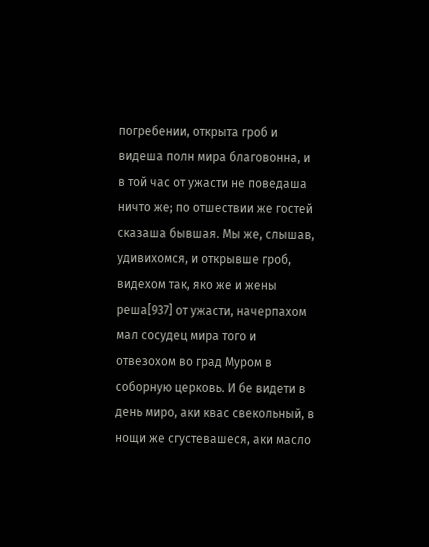погребении, открыта гроб и видеша полн мира благовонна, и в той час от ужасти не поведаша ничто же; по отшествии же гостей сказаша бывшая. Мы же, слышав, удивихомся, и открывше гроб, видехом так, яко же и жены реша[937] от ужасти, начерпахом мал сосудец мира того и отвезохом во град Муром в соборную церковь. И бе видети в день миро, аки квас свекольный, в нощи же сгустевашеся, аки масло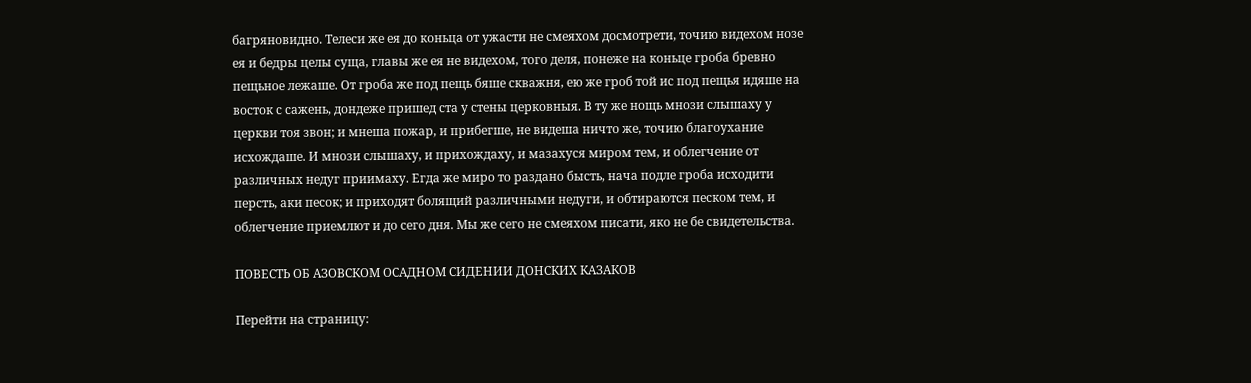багряновидно. Телеси же ея до коньца от ужасти не смеяхом досмотрети, точию видехом нозе ея и бедры целы суща, главы же ея не видехом, того деля, понеже на коньце гроба бревно пещьное лежаше. От гроба же под пещь бяше скважня, ею же гроб той ис под пещья идяше на восток с сажень, дондеже пришед ста у стены церковныя. В ту же нощь мнози слышаху у церкви тоя звон; и мнеша пожар, и прибегше, не видеша ничто же, точию благоухание исхождаше. И мнози слышаху, и прихождаху, и мазахуся миром тем, и облегчение от различных недуг приимаху. Егда же миро то раздано бысть, нача подле гроба исходити персть, аки песок; и приходят болящий различными недуги, и обтираются песком тем, и облегчение приемлют и до сего дня. Мы же сего не смеяхом писати, яко не бе свидетельства.

ПОВЕСТЬ ОБ АЗОВСКОМ ОСАДНОМ СИДЕНИИ ДОНСКИХ КАЗАКОВ

Перейти на страницу: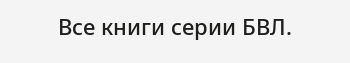Все книги серии БВЛ.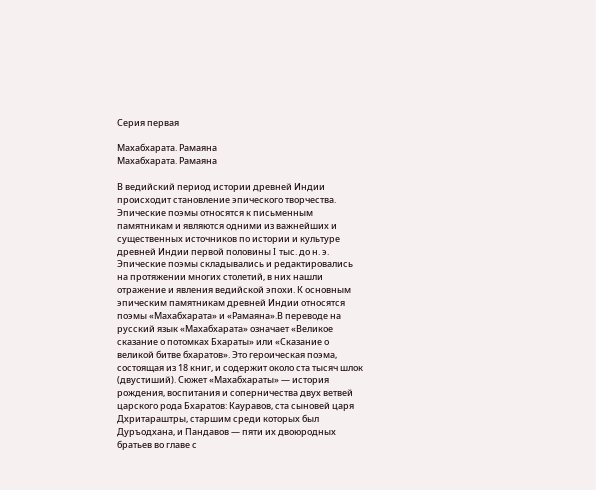Серия первая

Махабхарата. Рамаяна
Махабхарата. Рамаяна

В ведийский период истории древней Индии происходит становление эпического творчества. Эпические поэмы относятся к письменным памятникам и являются одними из важнейших и существенных источников по истории и культуре древней Индии первой половины I тыс. до н. э. Эпические поэмы складывались и редактировались на протяжении многих столетий, в них нашли отражение и явления ведийской эпохи. К основным эпическим памятникам древней Индии относятся поэмы «Махабхарата» и «Рамаяна».В переводе на русский язык «Махабхарата» означает «Великое сказание о потомках Бхараты» или «Сказание о великой битве бхаратов». Это героическая поэма, состоящая из 18 книг, и содержит около ста тысяч шлок (двустиший). Сюжет «Махабхараты» — история рождения, воспитания и соперничества двух ветвей царского рода Бхаратов: Кауравов, ста сыновей царя Дхритараштры, старшим среди которых был Дуръодхана, и Пандавов — пяти их двоюродных братьев во главе с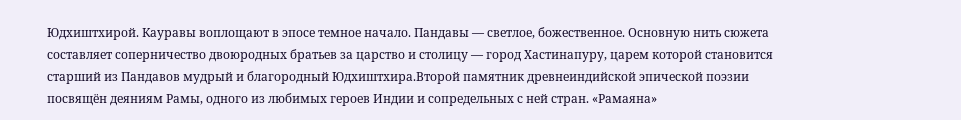Юдхиштхирой. Кауравы воплощают в эпосе темное начало. Пандавы — светлое, божественное. Основную нить сюжета составляет соперничество двоюродных братьев за царство и столицу — город Хастинапуру, царем которой становится старший из Пандавов мудрый и благородный Юдхиштхира.Второй памятник древнеиндийской эпической поэзии посвящён деяниям Рамы, одного из любимых героев Индии и сопредельных с ней стран. «Рамаяна»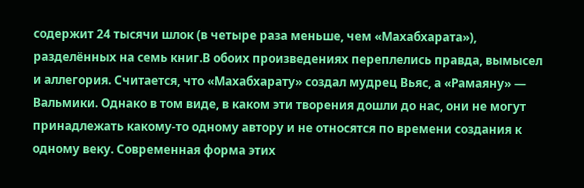содержит 24 тысячи шлок (в четыре раза меньше, чем «Махабхарата»), разделённых на семь книг.В обоих произведениях переплелись правда, вымысел и аллегория. Считается, что «Махабхарату» создал мудрец Вьяс, а «Рамаяну» — Вальмики. Однако в том виде, в каком эти творения дошли до нас, они не могут принадлежать какому-то одному автору и не относятся по времени создания к одному веку. Современная форма этих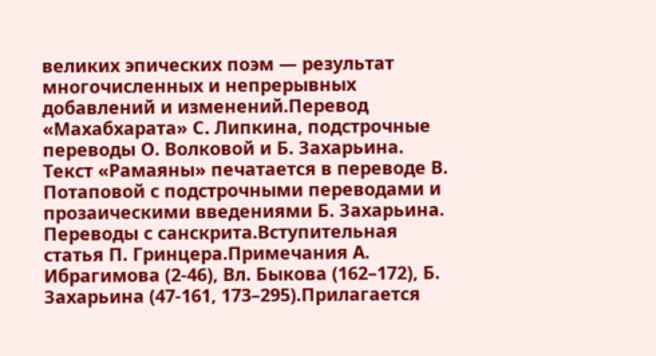великих эпических поэм — результат многочисленных и непрерывных добавлений и изменений.Перевод «Махабхарата» С. Липкина, подстрочные переводы О. Волковой и Б. Захарьина. Текст «Рамаяны» печатается в переводе В. Потаповой с подстрочными переводами и прозаическими введениями Б. Захарьина. Переводы с санскрита.Вступительная статья П. Гринцера.Примечания А. Ибрагимова (2-46), Вл. Быкова (162–172), Б. Захарьина (47-161, 173–295).Прилагается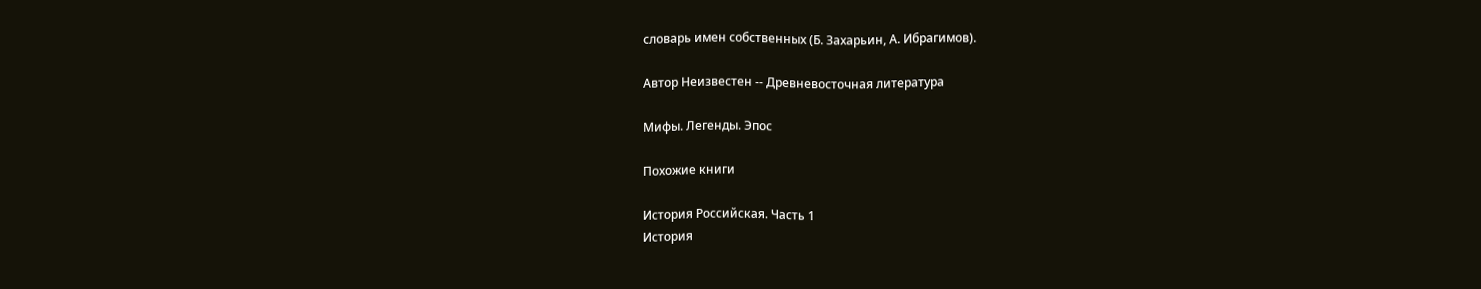словарь имен собственных (Б. Захарьин, А. Ибрагимов).

Автор Неизвестен -- Древневосточная литература

Мифы. Легенды. Эпос

Похожие книги

История Российская. Часть 1
История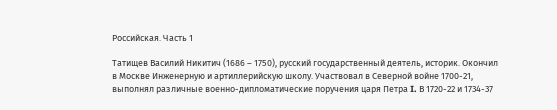Российская. Часть 1

Татищев Василий Никитич (1686 – 1750), русский государственный деятель, историк. Окончил в Москве Инженерную и артиллерийскую школу. Участвовал в Северной войне 1700-21, выполнял различные военно-дипломатические поручения царя Петра I. В 1720-22 и 1734-37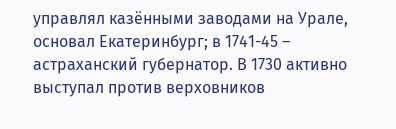управлял казёнными заводами на Урале, основал Екатеринбург; в 1741-45 – астраханский губернатор. В 1730 активно выступал против верховников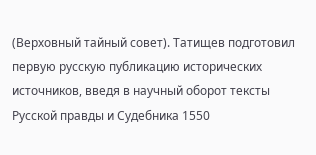(Верховный тайный совет). Татищев подготовил первую русскую публикацию исторических источников, введя в научный оборот тексты Русской правды и Судебника 1550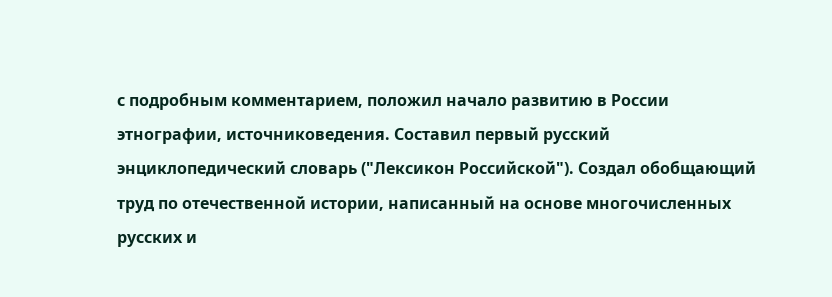с подробным комментарием, положил начало развитию в России этнографии, источниковедения. Составил первый русский энциклопедический словарь ("Лексикон Российской"). Создал обобщающий труд по отечественной истории, написанный на основе многочисленных русских и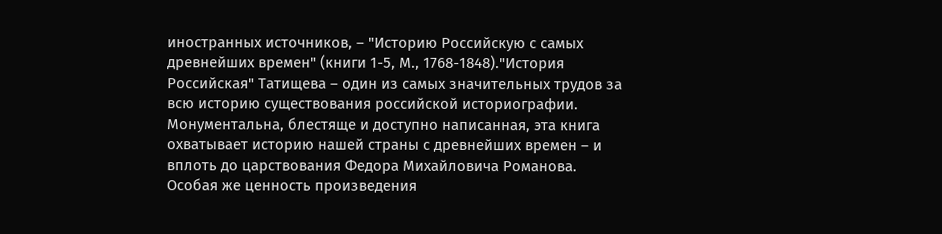иностранных источников, – "Историю Российскую с самых древнейших времен" (книги 1-5, М., 1768-1848)."История Российская" Татищева – один из самых значительных трудов за всю историю существования российской историографии. Монументальна, блестяще и доступно написанная, эта книга охватывает историю нашей страны с древнейших времен – и вплоть до царствования Федора Михайловича Романова. Особая же ценность произведения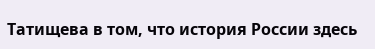Татищева в том, что история России здесь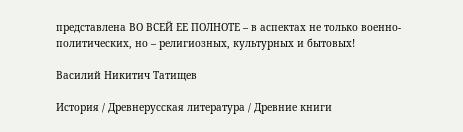представлена ВО ВСЕЙ ЕЕ ПОЛНОТЕ – в аспектах не только военно-политических, но – религиозных, культурных и бытовых!

Василий Никитич Татищев

История / Древнерусская литература / Древние книги